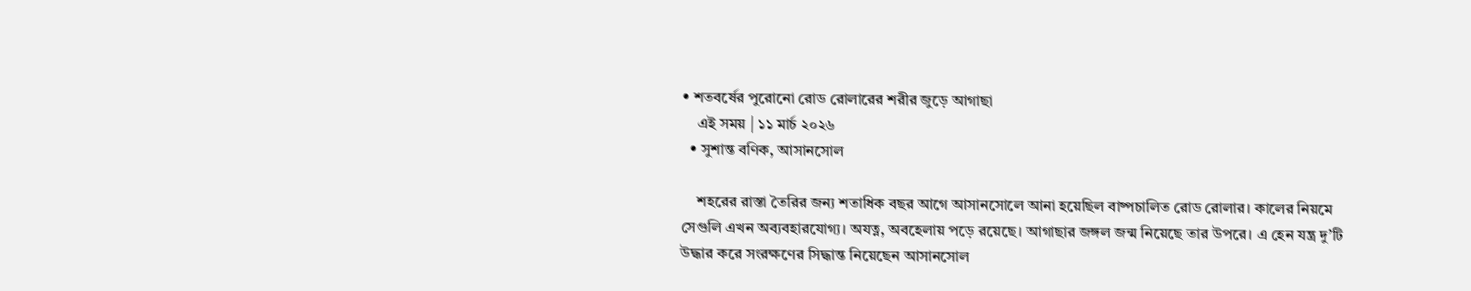• শতবর্ষের পুরোনো রোড রোলারের শরীর জুড়ে আগাছা
    এই সময় | ১১ মার্চ ২০২৬
  • সুশান্ত বণিক, আসানসোল

    শহরের রাস্তা তৈরির জন্য শতাধিক বছর আগে আসানসোলে আনা হয়েছিল বাষ্পচালিত রোড রোলার। কালের নিয়মে সেগুলি এখন অব্যবহারযোগ্য। অযত্ন, অবহেলায় পড়ে রয়েছে। আগাছার জঙ্গল জন্ম নিয়েছে তার উপরে। এ হেন যন্ত্র দু’টি উদ্ধার করে সংরক্ষণের সিদ্ধান্ত নিয়েছেন আসানসোল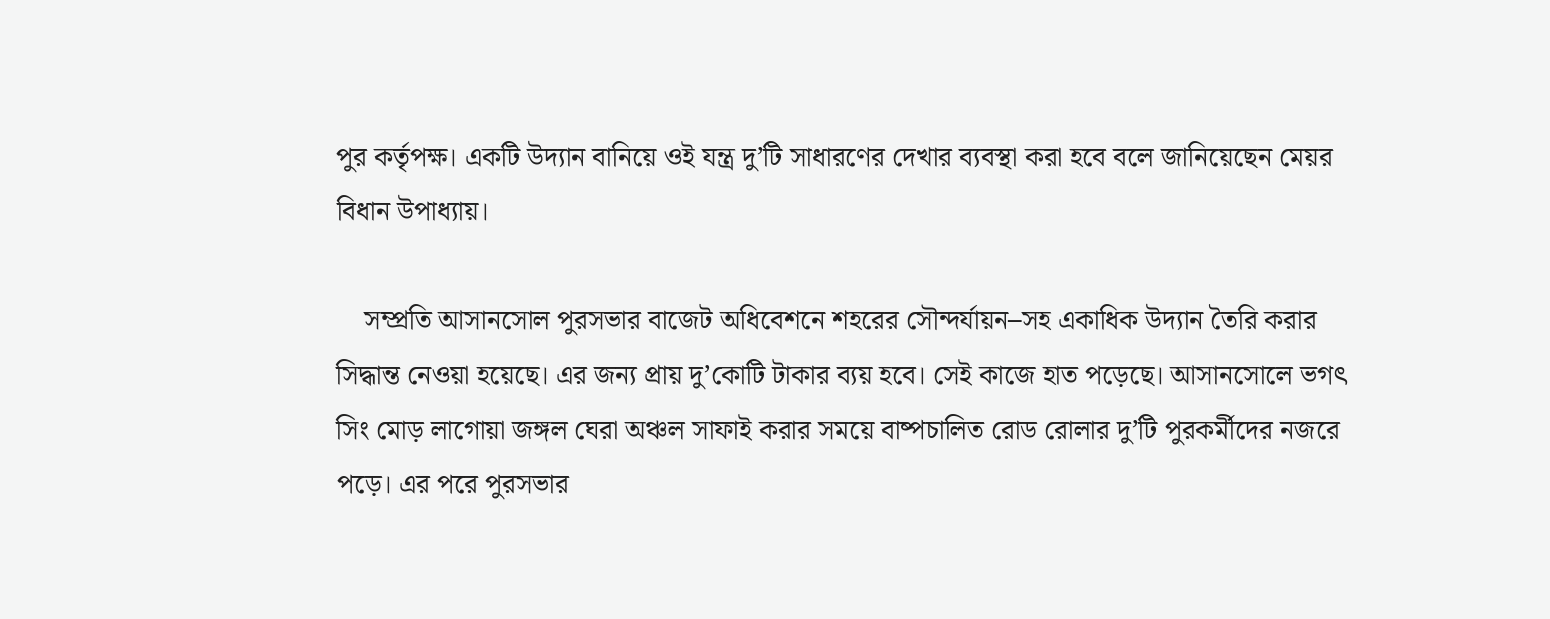পুর কর্তৃপক্ষ। একটি উদ্যান বানিয়ে ওই যন্ত্র দু’টি সাধারণের দেখার ব্যবস্থা করা হবে বলে জানিয়েছেন মেয়র বিধান উপাধ্যায়।

    সম্প্রতি আসানসোল পুরসভার বাজেট অধিবেশনে শহরের সৌন্দর্যায়ন–সহ একাধিক উদ্যান তৈরি করার সিদ্ধান্ত নেওয়া হয়েছে। এর জন্য প্রায় দু’কোটি টাকার ব্যয় হবে। সেই কাজে হাত পড়েছে। আসানসোলে ভগৎ সিং মোড় লাগোয়া জঙ্গল ঘেরা অঞ্চল সাফাই করার সময়ে বাষ্পচালিত রোড রোলার দু’টি পুরকর্মীদের নজরে পড়ে। এর পরে পুরসভার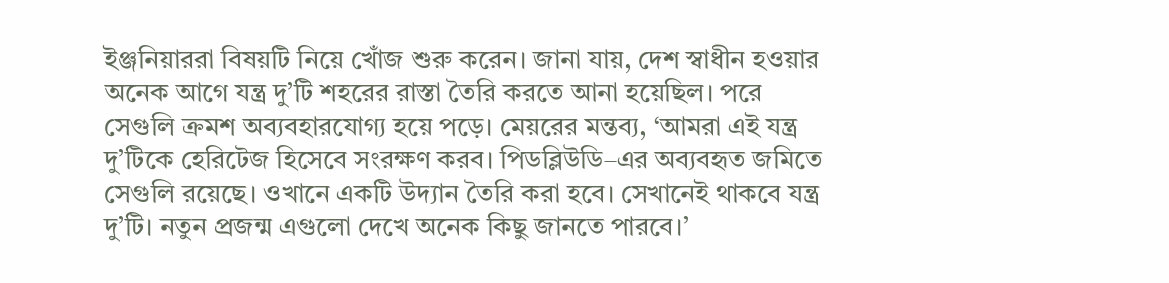ইঞ্জনিয়াররা বিষয়টি নিয়ে খোঁজ শুরু করেন। জানা যায়, দেশ স্বাধীন হওয়ার অনেক আগে যন্ত্র দু’টি শহরের রাস্তা তৈরি করতে আনা হয়েছিল। পরে সেগুলি ক্রমশ অব্যবহারযোগ্য হয়ে পড়ে। মেয়রের মন্তব্য, ‘আমরা এই যন্ত্র দু’টিকে হেরিটেজ হিসেবে সংরক্ষণ করব। পিডব্লিউডি–এর অব্যবহৃত জমিতে সেগুলি রয়েছে। ওখানে একটি উদ্যান তৈরি করা হবে। সেখানেই থাকবে যন্ত্র দু’টি। নতুন প্রজন্ম এগুলো দেখে অনেক কিছু জানতে পারবে।’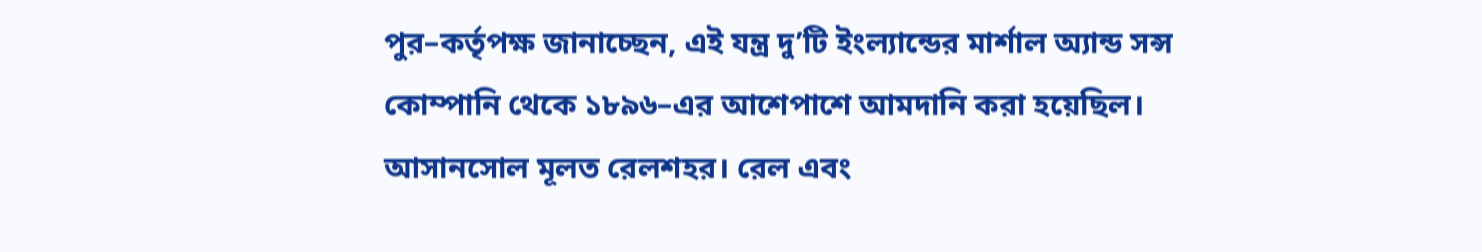পুর–কর্তৃপক্ষ জানাচ্ছেন, এই যন্ত্র দু’টি ইংল্যান্ডের মার্শাল অ্যান্ড সন্স কোম্পানি থেকে ১৮৯৬–এর আশেপাশে আমদানি করা হয়েছিল। আসানসোল মূলত রেলশহর। রেল এবং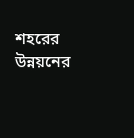শহরের উন্নয়নের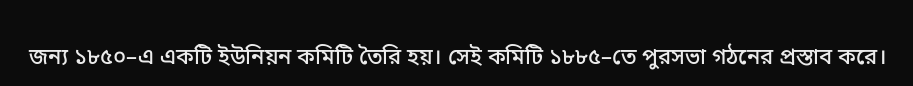জন্য ১৮৫০–এ একটি ইউনিয়ন কমিটি তৈরি হয়। সেই কমিটি ১৮৮৫–তে পুরসভা গঠনের প্রস্তাব করে।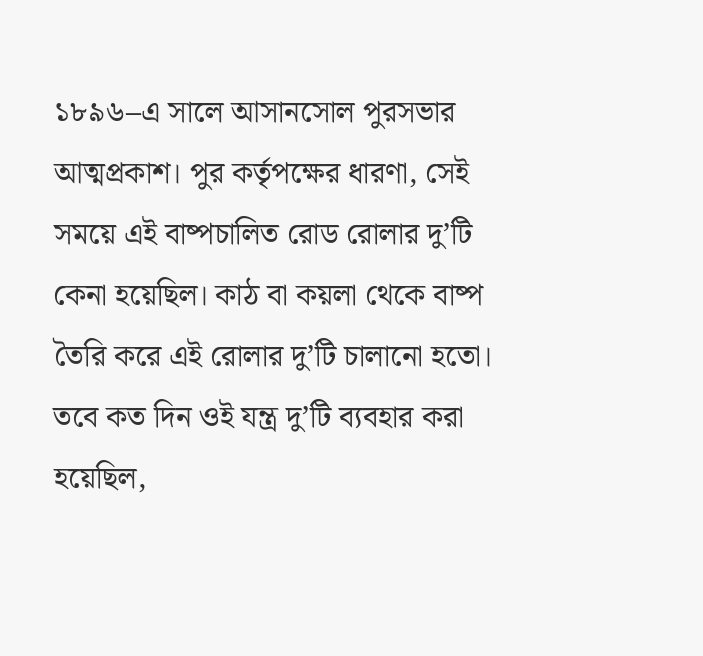১৮৯৬–এ সালে আসানসোল পুরসভার আত্মপ্রকাশ। পুর কর্তৃপক্ষের ধারণা, সেই সময়ে এই বাষ্পচালিত রোড রোলার দু’টি কেনা হয়েছিল। কাঠ বা কয়লা থেকে বাষ্প তৈরি করে এই রোলার দু’টি চালানো হতো। তবে কত দিন ওই যন্ত্র দু’টি ব্যবহার করা হয়েছিল,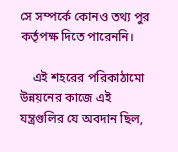সে সম্পর্কে কোনও তথ্য পুর কর্তৃপক্ষ দিতে পারেননি।

    এই শহরের পরিকাঠামো উন্নয়নের কাজে এই যন্ত্রগুলির যে অবদান ছিল,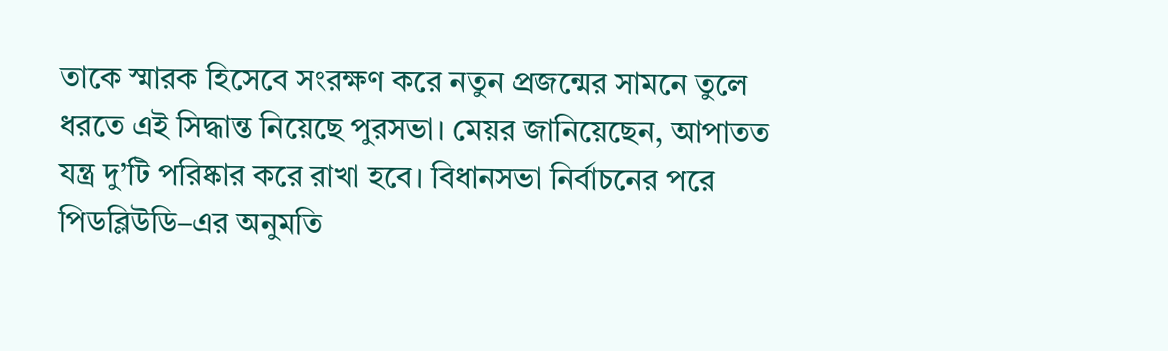তাকে স্মারক হিসেবে সংরক্ষণ করে নতুন প্রজন্মের সামনে তুলে ধরতে এই সিদ্ধান্ত নিয়েছে পুরসভা। মেয়র জানিয়েছেন, আপাতত যন্ত্র দু’টি পরিষ্কার করে রাখা হবে। বিধানসভা নির্বাচনের পরে পিডব্লিউডি–এর অনুমতি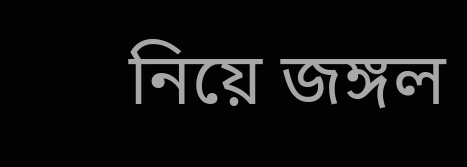নিয়ে জঙ্গল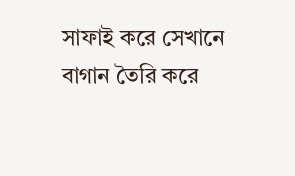সাফাই করে সেখানে বাগান তৈরি করে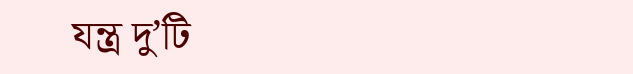যন্ত্র দু’টি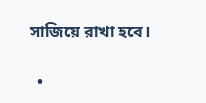সাজিয়ে রাখা হবে।

  •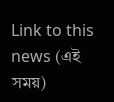Link to this news (এই সময়)